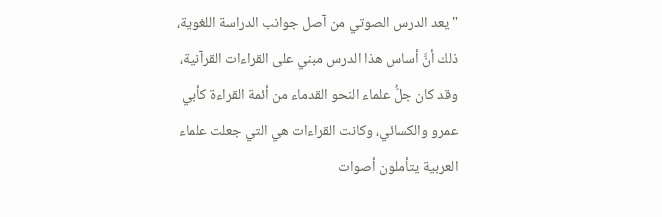"يعد الدرس الصوتي من آصل جوانب الدراسة اللغوية، ذلك أنَّ أساس هذا الدرس مبني على القراءات القرآنية، وقد كان جلُّ علماء النحو القدماء من أئمة القراءة كأبي عمرو والكسائي، وكانت القراءات هي التي جعلت علماء العربية يتأملون أصوات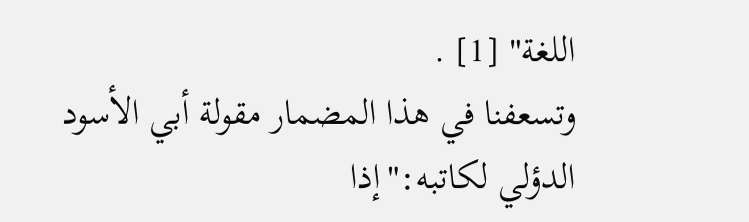اللغة" [1] .
وتسعفنا في هذا المضمار مقولة أبي الأسود الدؤلي لكاتبه:"إذا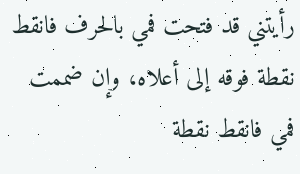رأيتني قد فتحت فمي بالحرف فانقط نقطة فوقه إلى أعلاه، وإن ضممت فمي فانقط نقطة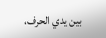بين يدي الحرف،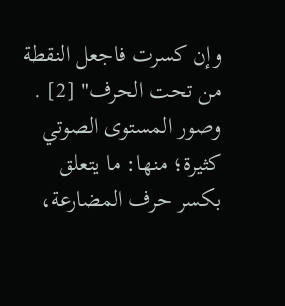وإن كسرت فاجعل النقطة من تحت الحرف" [2] .
وصور المستوى الصوتي كثيرة؛ منها: ما يتعلق بكسر حرف المضارعة،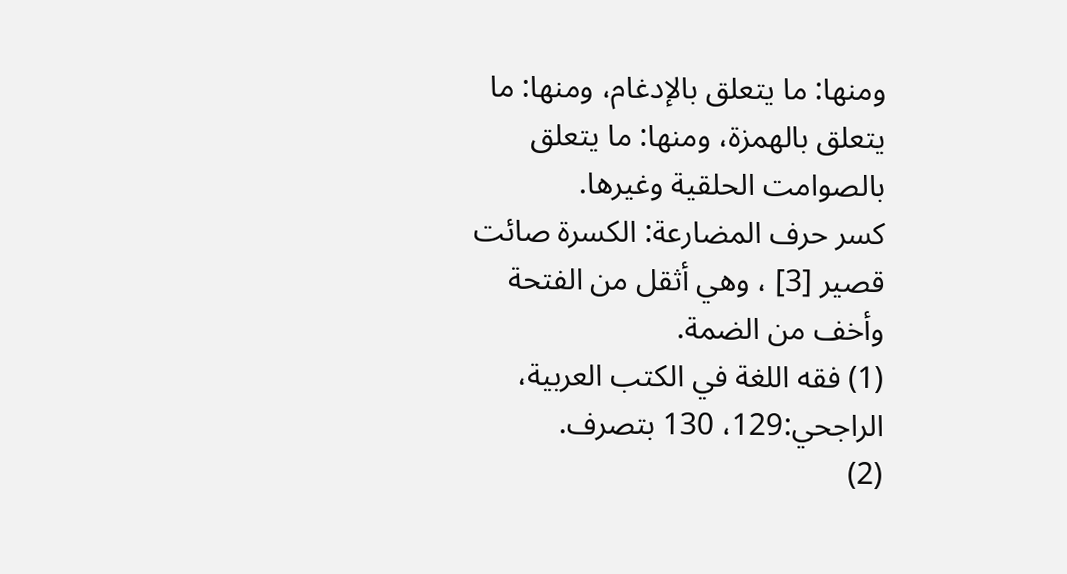ومنها: ما يتعلق بالإدغام، ومنها: ما يتعلق بالهمزة، ومنها: ما يتعلق بالصوامت الحلقية وغيرها.
كسر حرف المضارعة: الكسرة صائت قصير [3] ، وهي أثقل من الفتحة وأخف من الضمة.
(1) فقه اللغة في الكتب العربية، الراجحي:129، 130 بتصرف.
(2)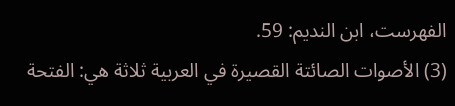الفهرست، ابن النديم: 59.
(3) الأصوات الصائتة القصيرة في العربية ثلاثة هي: الفتحة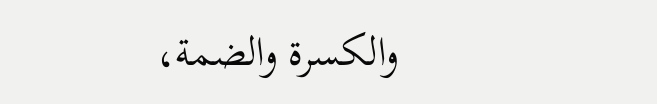والكسرة والضمة،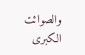والصوائت الكبرى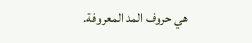هي حروف المد المعروفة.